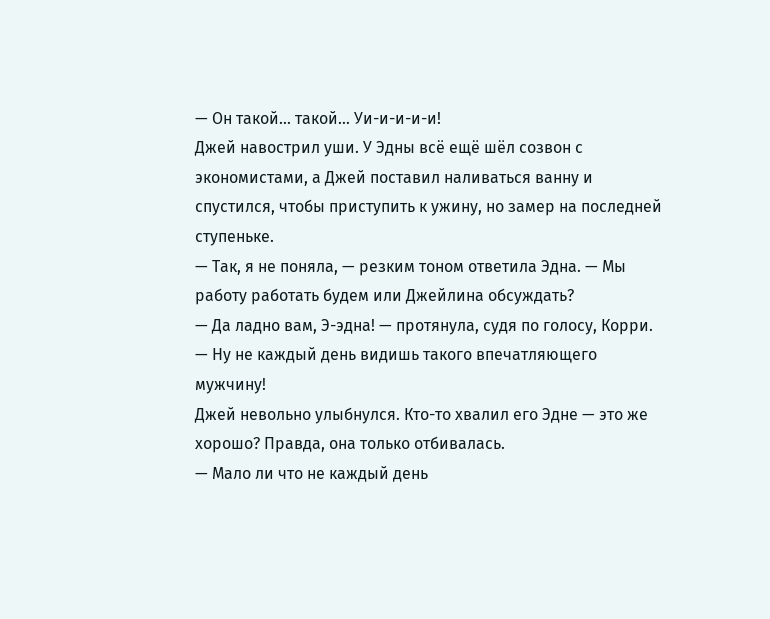— Он такой… такой… Уи-и-и-и-и!
Джей навострил уши. У Эдны всё ещё шёл созвон с экономистами, а Джей поставил наливаться ванну и спустился, чтобы приступить к ужину, но замер на последней ступеньке.
— Так, я не поняла, — резким тоном ответила Эдна. — Мы работу работать будем или Джейлина обсуждать?
— Да ладно вам, Э-эдна! — протянула, судя по голосу, Корри. — Ну не каждый день видишь такого впечатляющего мужчину!
Джей невольно улыбнулся. Кто-то хвалил его Эдне — это же хорошо? Правда, она только отбивалась.
— Мало ли что не каждый день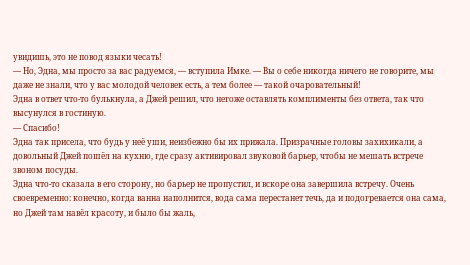увидишь, это не повод языки чесать!
— Но, Эдна, мы просто за вас радуемся, — вступила Имке. — Вы о себе никогда ничего не говорите, мы даже не знали, что у вас молодой человек есть, а тем более — такой очаровательный!
Эдна в ответ что-то булькнула, а Джей решил, что негоже оставлять комплименты без ответа, так что высунулся в гостиную.
— Спасибо!
Эдна так присела, что будь у неё уши, неизбежно бы их прижала. Призрачные головы захихикали, а довольный Джей пошёл на кухню, где сразу активировал звуковой барьер, чтобы не мешать встрече звоном посуды.
Эдна что-то сказала в его сторону, но барьер не пропустил, и вскоре она завершила встречу. Очень своевременно: конечно, когда ванна наполнится, вода сама перестанет течь, да и подогревается она сама, но Джей там навёл красоту, и было бы жаль,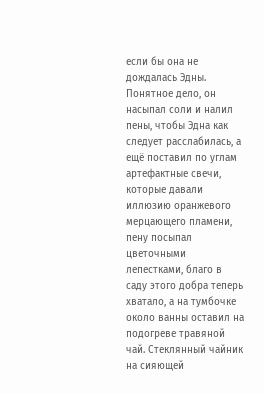если бы она не дождалась Эдны.
Понятное дело, он насыпал соли и налил пены, чтобы Эдна как следует расслабилась, а ещё поставил по углам артефактные свечи, которые давали иллюзию оранжевого мерцающего пламени, пену посыпал цветочными лепестками, благо в саду этого добра теперь хватало, а на тумбочке около ванны оставил на подогреве травяной чай. Стеклянный чайник на сияющей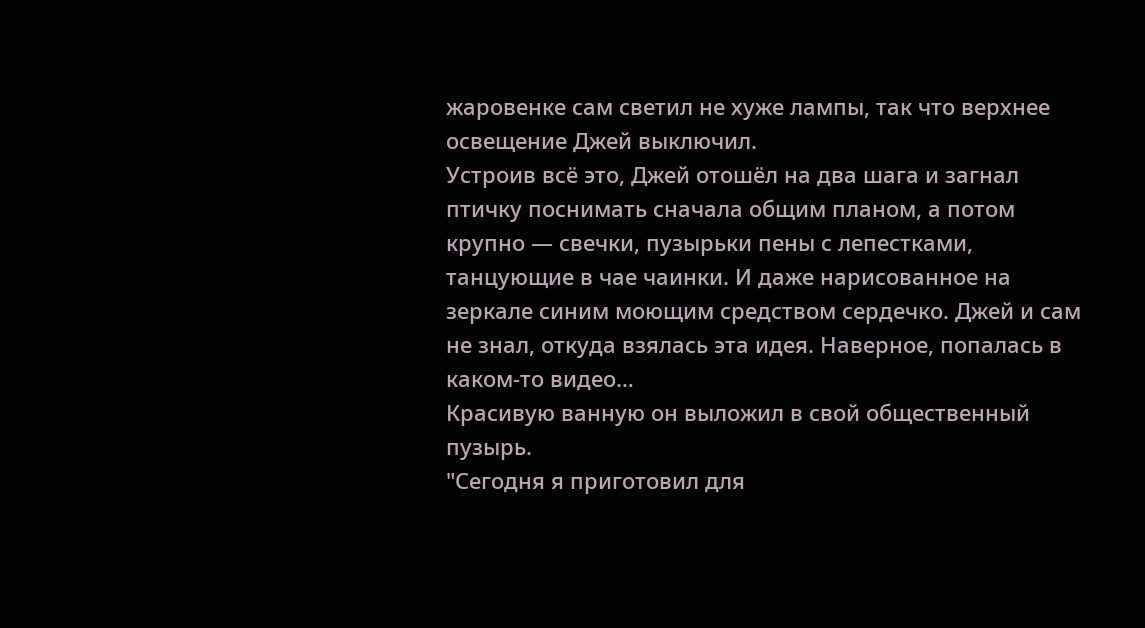жаровенке сам светил не хуже лампы, так что верхнее освещение Джей выключил.
Устроив всё это, Джей отошёл на два шага и загнал птичку поснимать сначала общим планом, а потом крупно — свечки, пузырьки пены с лепестками, танцующие в чае чаинки. И даже нарисованное на зеркале синим моющим средством сердечко. Джей и сам не знал, откуда взялась эта идея. Наверное, попалась в каком-то видео…
Красивую ванную он выложил в свой общественный пузырь.
"Сегодня я приготовил для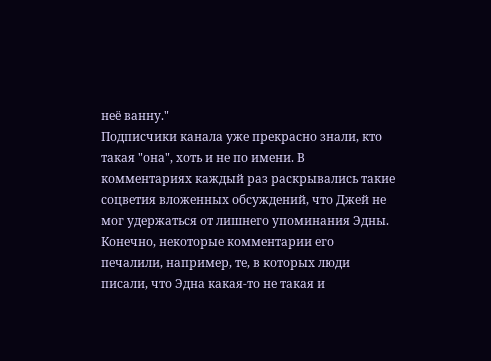неё ванну."
Подписчики канала уже прекрасно знали, кто такая "она", хоть и не по имени. В комментариях каждый раз раскрывались такие соцветия вложенных обсуждений, что Джей не мог удержаться от лишнего упоминания Эдны. Конечно, некоторые комментарии его печалили, например, те, в которых люди писали, что Эдна какая-то не такая и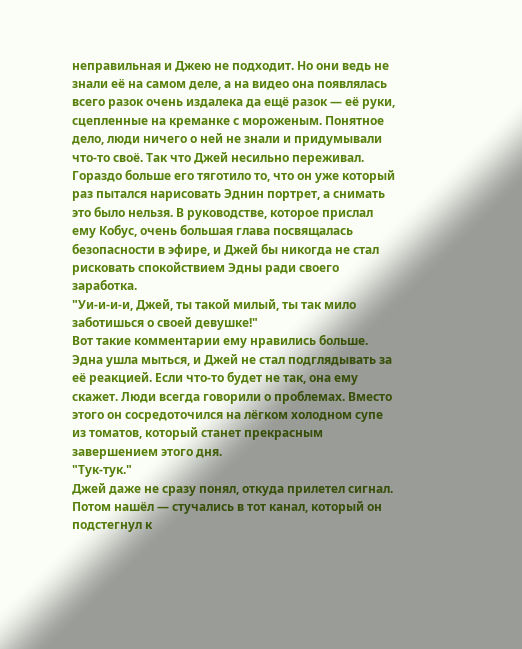неправильная и Джею не подходит. Но они ведь не знали её на самом деле, а на видео она появлялась всего разок очень издалека да ещё разок — её руки, сцепленные на креманке с мороженым. Понятное дело, люди ничего о ней не знали и придумывали что-то своё. Так что Джей несильно переживал.
Гораздо больше его тяготило то, что он уже который раз пытался нарисовать Эднин портрет, а снимать это было нельзя. В руководстве, которое прислал ему Кобус, очень большая глава посвящалась безопасности в эфире, и Джей бы никогда не стал рисковать спокойствием Эдны ради своего заработка.
"Уи-и-и-и, Джей, ты такой милый, ты так мило заботишься о своей девушке!"
Вот такие комментарии ему нравились больше.
Эдна ушла мыться, и Джей не стал подглядывать за её реакцией. Если что-то будет не так, она ему скажет. Люди всегда говорили о проблемах. Вместо этого он сосредоточился на лёгком холодном супе из томатов, который станет прекрасным завершением этого дня.
"Тук-тук."
Джей даже не сразу понял, откуда прилетел сигнал. Потом нашёл — стучались в тот канал, который он подстегнул к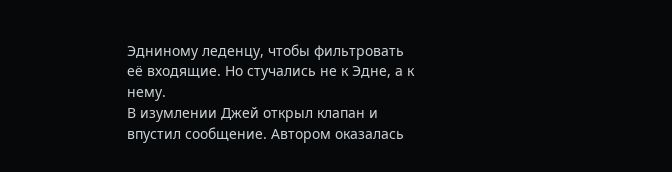Эдниному леденцу, чтобы фильтровать её входящие. Но стучались не к Эдне, а к нему.
В изумлении Джей открыл клапан и впустил сообщение. Автором оказалась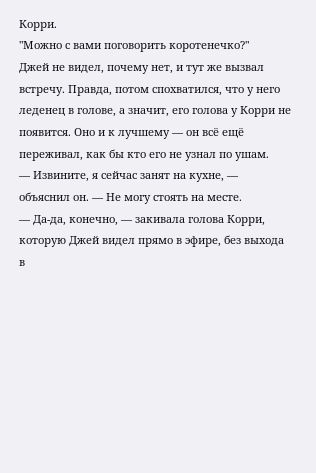Корри.
"Можно с вами поговорить коротенечко?"
Джей не видел, почему нет, и тут же вызвал встречу. Правда, потом спохватился, что у него леденец в голове, а значит, его голова у Корри не появится. Оно и к лучшему — он всё ещё переживал, как бы кто его не узнал по ушам.
— Извините, я сейчас занят на кухне, — объяснил он. — Не могу стоять на месте.
— Да-да, конечно, — закивала голова Корри, которую Джей видел прямо в эфире, без выхода в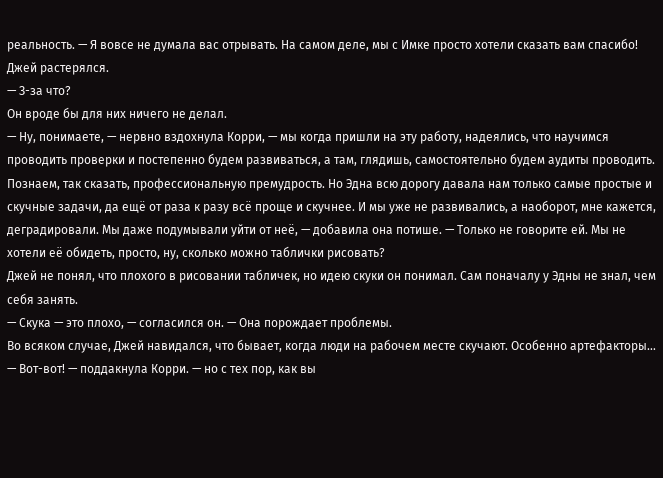реальность. — Я вовсе не думала вас отрывать. На самом деле, мы с Имке просто хотели сказать вам спасибо!
Джей растерялся.
— З-за что?
Он вроде бы для них ничего не делал.
— Ну, понимаете, — нервно вздохнула Корри, — мы когда пришли на эту работу, надеялись, что научимся проводить проверки и постепенно будем развиваться, а там, глядишь, самостоятельно будем аудиты проводить. Познаем, так сказать, профессиональную премудрость. Но Эдна всю дорогу давала нам только самые простые и скучные задачи, да ещё от раза к разу всё проще и скучнее. И мы уже не развивались, а наоборот, мне кажется, деградировали. Мы даже подумывали уйти от неё, — добавила она потише. — Только не говорите ей. Мы не хотели её обидеть, просто, ну, сколько можно таблички рисовать?
Джей не понял, что плохого в рисовании табличек, но идею скуки он понимал. Сам поначалу у Эдны не знал, чем себя занять.
— Скука — это плохо, — согласился он. — Она порождает проблемы.
Во всяком случае, Джей навидался, что бывает, когда люди на рабочем месте скучают. Особенно артефакторы…
— Вот-вот! — поддакнула Корри. — но с тех пор, как вы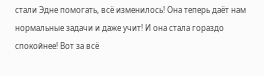стали Эдне помогать, всё изменилось! Она теперь даёт нам нормальные задачи и даже учит! И она стала гораздо спокойнее! Вот за всё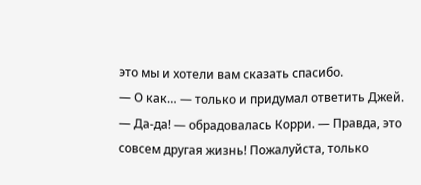это мы и хотели вам сказать спасибо.
— О как… — только и придумал ответить Джей.
— Да-да! — обрадовалась Корри. — Правда, это совсем другая жизнь! Пожалуйста, только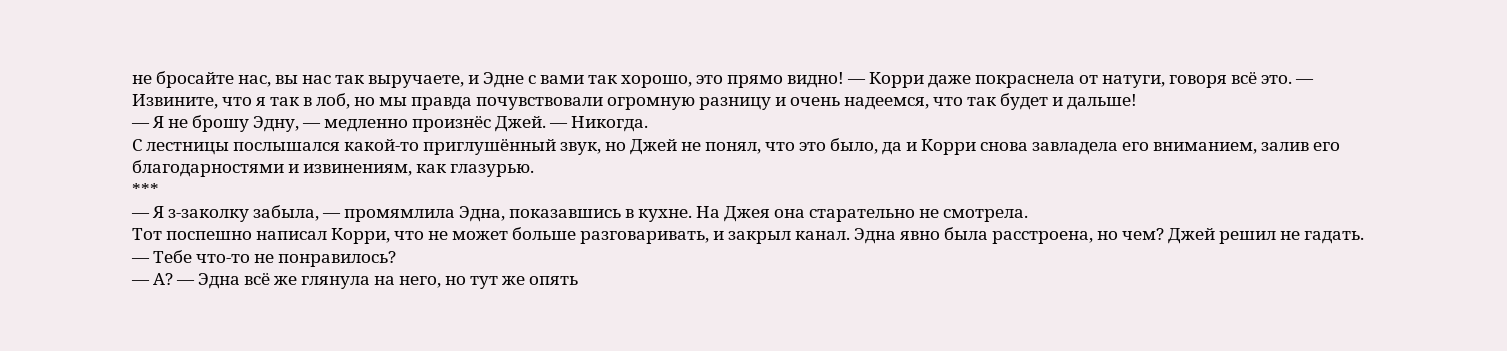не бросайте нас, вы нас так выручаете, и Эдне с вами так хорошо, это прямо видно! — Корри даже покраснела от натуги, говоря всё это. — Извините, что я так в лоб, но мы правда почувствовали огромную разницу и очень надеемся, что так будет и дальше!
— Я не брошу Эдну, — медленно произнёс Джей. — Никогда.
С лестницы послышался какой-то приглушённый звук, но Джей не понял, что это было, да и Корри снова завладела его вниманием, залив его благодарностями и извинениям, как глазурью.
***
— Я з-заколку забыла, — промямлила Эдна, показавшись в кухне. На Джея она старательно не смотрела.
Тот поспешно написал Корри, что не может больше разговаривать, и закрыл канал. Эдна явно была расстроена, но чем? Джей решил не гадать.
— Тебе что-то не понравилось?
— А? — Эдна всё же глянула на него, но тут же опять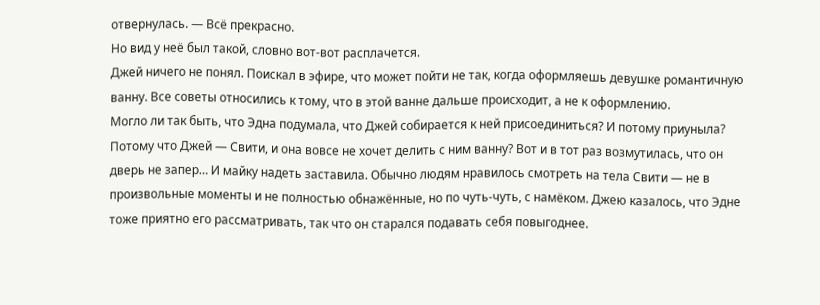отвернулась. — Всё прекрасно.
Но вид у неё был такой, словно вот-вот расплачется.
Джей ничего не понял. Поискал в эфире, что может пойти не так, когда оформляешь девушке романтичную ванну. Все советы относились к тому, что в этой ванне дальше происходит, а не к оформлению.
Могло ли так быть, что Эдна подумала, что Джей собирается к ней присоединиться? И потому приуныла? Потому что Джей — Свити, и она вовсе не хочет делить с ним ванну? Вот и в тот раз возмутилась, что он дверь не запер… И майку надеть заставила. Обычно людям нравилось смотреть на тела Свити — не в произвольные моменты и не полностью обнажённые, но по чуть-чуть, с намёком. Джею казалось, что Эдне тоже приятно его рассматривать, так что он старался подавать себя повыгоднее.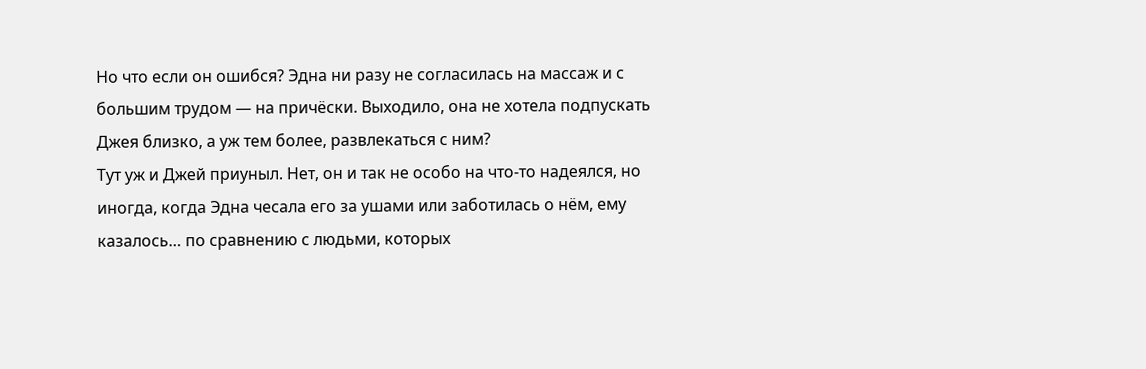Но что если он ошибся? Эдна ни разу не согласилась на массаж и с большим трудом — на причёски. Выходило, она не хотела подпускать Джея близко, а уж тем более, развлекаться с ним?
Тут уж и Джей приуныл. Нет, он и так не особо на что-то надеялся, но иногда, когда Эдна чесала его за ушами или заботилась о нём, ему казалось… по сравнению с людьми, которых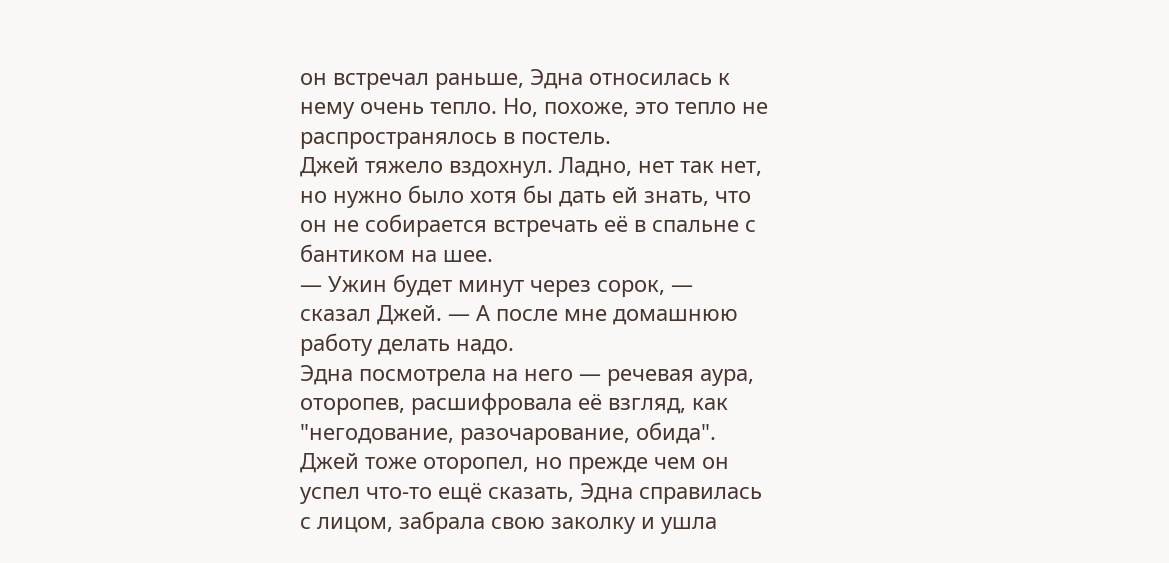он встречал раньше, Эдна относилась к нему очень тепло. Но, похоже, это тепло не распространялось в постель.
Джей тяжело вздохнул. Ладно, нет так нет, но нужно было хотя бы дать ей знать, что он не собирается встречать её в спальне с бантиком на шее.
— Ужин будет минут через сорок, — сказал Джей. — А после мне домашнюю работу делать надо.
Эдна посмотрела на него — речевая аура, оторопев, расшифровала её взгляд, как "негодование, разочарование, обида". Джей тоже оторопел, но прежде чем он успел что-то ещё сказать, Эдна справилась с лицом, забрала свою заколку и ушла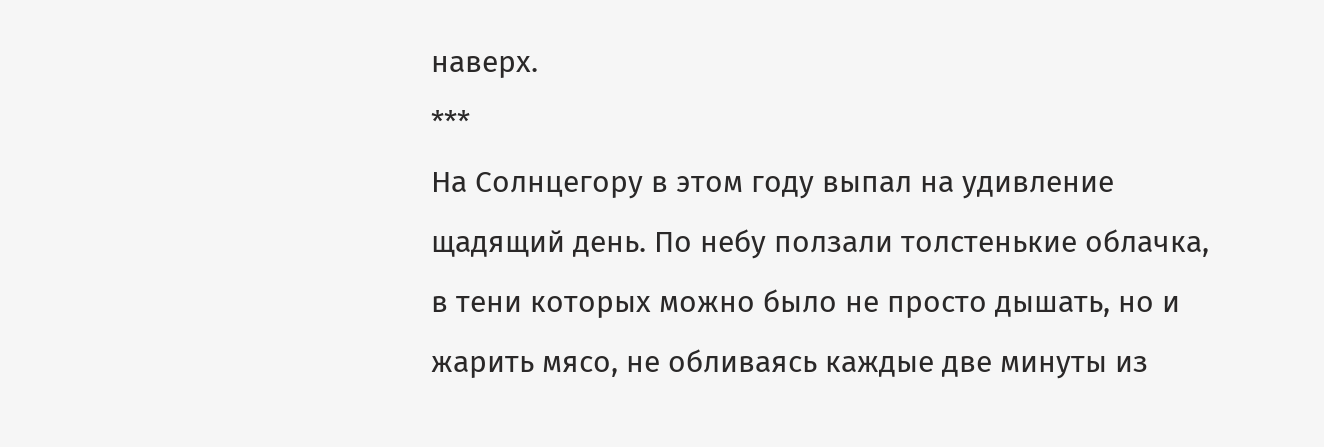наверх.
***
На Солнцегору в этом году выпал на удивление щадящий день. По небу ползали толстенькие облачка, в тени которых можно было не просто дышать, но и жарить мясо, не обливаясь каждые две минуты из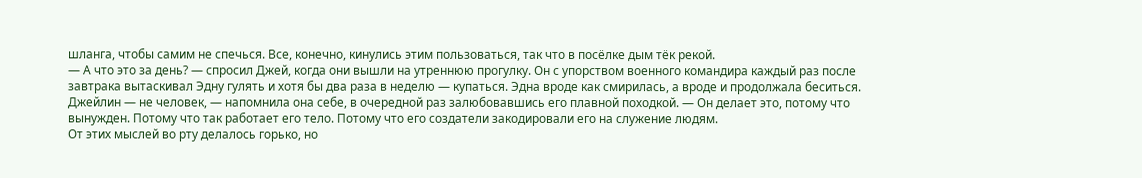шланга, чтобы самим не спечься. Все, конечно, кинулись этим пользоваться, так что в посёлке дым тёк рекой.
— А что это за день? — спросил Джей, когда они вышли на утреннюю прогулку. Он с упорством военного командира каждый раз после завтрака вытаскивал Эдну гулять и хотя бы два раза в неделю — купаться. Эдна вроде как смирилась, а вроде и продолжала беситься.
Джейлин — не человек, — напомнила она себе, в очередной раз залюбовавшись его плавной походкой. — Он делает это, потому что вынужден. Потому что так работает его тело. Потому что его создатели закодировали его на служение людям.
От этих мыслей во рту делалось горько, но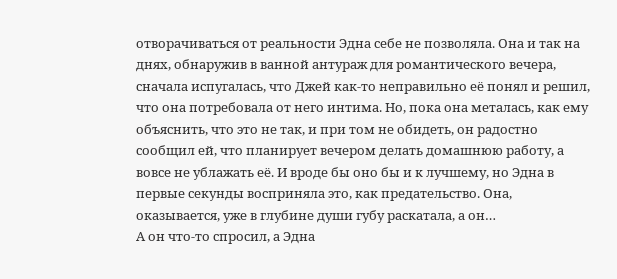отворачиваться от реальности Эдна себе не позволяла. Она и так на днях, обнаружив в ванной антураж для романтического вечера, сначала испугалась, что Джей как-то неправильно её понял и решил, что она потребовала от него интима. Но, пока она металась, как ему объяснить, что это не так, и при том не обидеть, он радостно сообщил ей, что планирует вечером делать домашнюю работу, а вовсе не ублажать её. И вроде бы оно бы и к лучшему, но Эдна в первые секунды восприняла это, как предательство. Она, оказывается, уже в глубине души губу раскатала, а он…
А он что-то спросил, а Эдна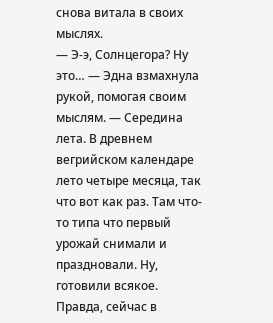снова витала в своих мыслях.
— Э-э, Солнцегора? Ну это… — Эдна взмахнула рукой, помогая своим мыслям. — Середина лета. В древнем вегрийском календаре лето четыре месяца, так что вот как раз. Там что-то типа что первый урожай снимали и праздновали. Ну, готовили всякое. Правда, сейчас в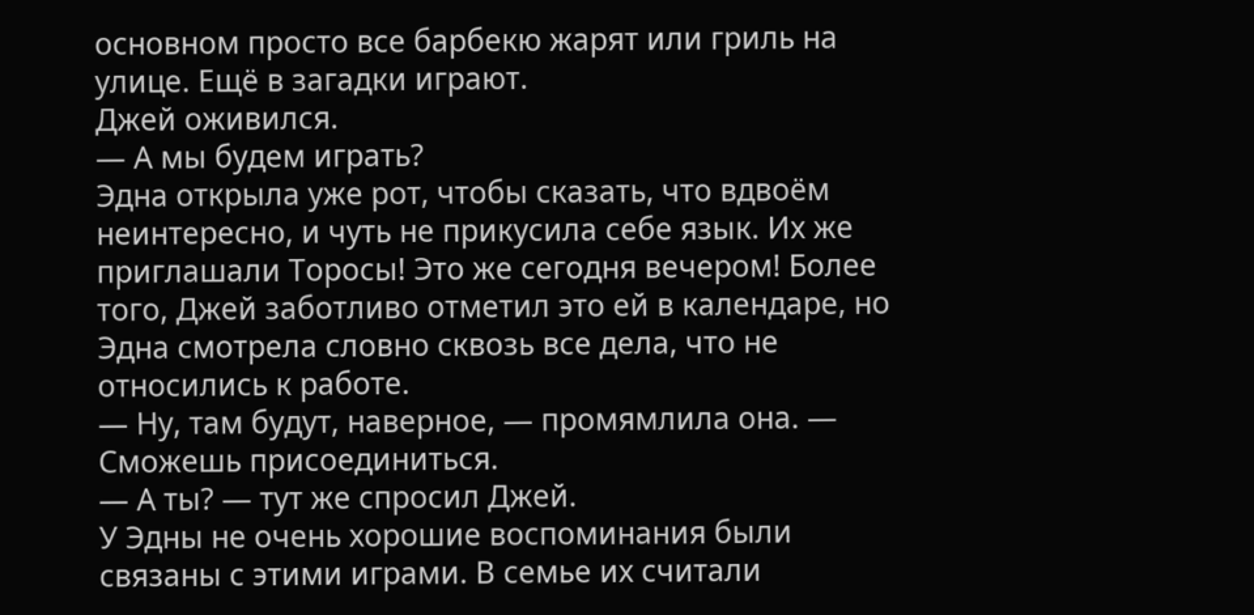основном просто все барбекю жарят или гриль на улице. Ещё в загадки играют.
Джей оживился.
— А мы будем играть?
Эдна открыла уже рот, чтобы сказать, что вдвоём неинтересно, и чуть не прикусила себе язык. Их же приглашали Торосы! Это же сегодня вечером! Более того, Джей заботливо отметил это ей в календаре, но Эдна смотрела словно сквозь все дела, что не относились к работе.
— Ну, там будут, наверное, — промямлила она. — Сможешь присоединиться.
— А ты? — тут же спросил Джей.
У Эдны не очень хорошие воспоминания были связаны с этими играми. В семье их считали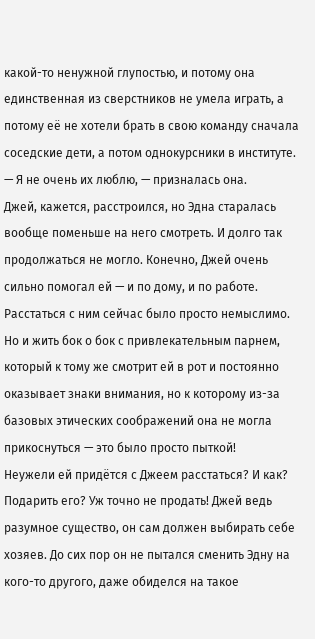какой-то ненужной глупостью, и потому она единственная из сверстников не умела играть, а потому её не хотели брать в свою команду сначала соседские дети, а потом однокурсники в институте.
— Я не очень их люблю, — призналась она.
Джей, кажется, расстроился, но Эдна старалась вообще поменьше на него смотреть. И долго так продолжаться не могло. Конечно, Джей очень сильно помогал ей — и по дому, и по работе. Расстаться с ним сейчас было просто немыслимо. Но и жить бок о бок с привлекательным парнем, который к тому же смотрит ей в рот и постоянно оказывает знаки внимания, но к которому из-за базовых этических соображений она не могла прикоснуться — это было просто пыткой!
Неужели ей придётся с Джеем расстаться? И как? Подарить его? Уж точно не продать! Джей ведь разумное существо, он сам должен выбирать себе хозяев. До сих пор он не пытался сменить Эдну на кого-то другого, даже обиделся на такое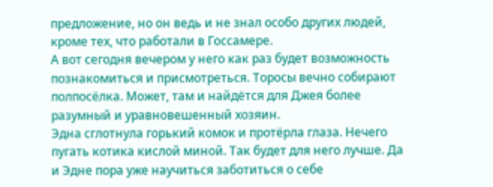предложение, но он ведь и не знал особо других людей, кроме тех, что работали в Госсамере.
А вот сегодня вечером у него как раз будет возможность познакомиться и присмотреться. Торосы вечно собирают полпосёлка. Может, там и найдётся для Джея более разумный и уравновешенный хозяин.
Эдна сглотнула горький комок и протёрла глаза. Нечего пугать котика кислой миной. Так будет для него лучше. Да и Эдне пора уже научиться заботиться о себе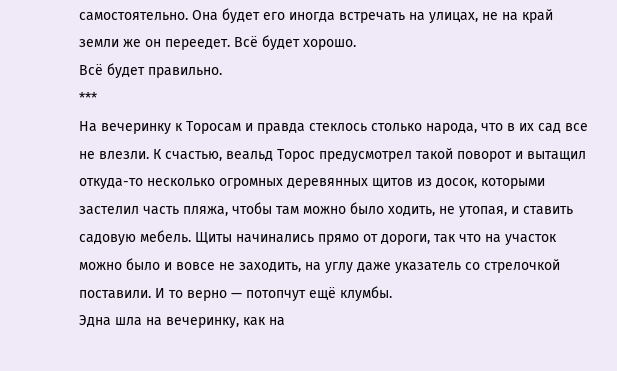самостоятельно. Она будет его иногда встречать на улицах, не на край земли же он переедет. Всё будет хорошо.
Всё будет правильно.
***
На вечеринку к Торосам и правда стеклось столько народа, что в их сад все не влезли. К счастью, веальд Торос предусмотрел такой поворот и вытащил откуда-то несколько огромных деревянных щитов из досок, которыми застелил часть пляжа, чтобы там можно было ходить, не утопая, и ставить садовую мебель. Щиты начинались прямо от дороги, так что на участок можно было и вовсе не заходить, на углу даже указатель со стрелочкой поставили. И то верно — потопчут ещё клумбы.
Эдна шла на вечеринку, как на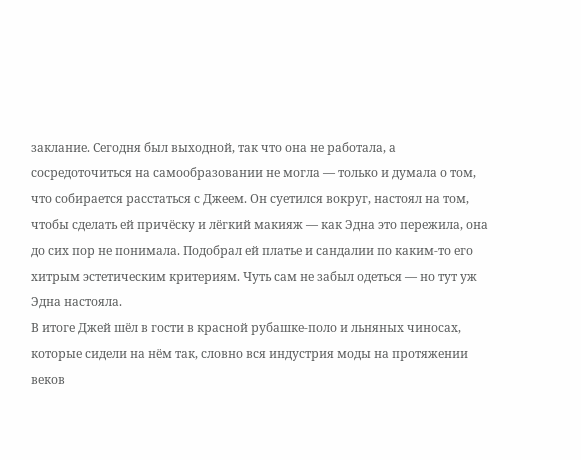заклание. Сегодня был выходной, так что она не работала, а сосредоточиться на самообразовании не могла — только и думала о том, что собирается расстаться с Джеем. Он суетился вокруг, настоял на том, чтобы сделать ей причёску и лёгкий макияж — как Эдна это пережила, она до сих пор не понимала. Подобрал ей платье и сандалии по каким-то его хитрым эстетическим критериям. Чуть сам не забыл одеться — но тут уж Эдна настояла.
В итоге Джей шёл в гости в красной рубашке-поло и льняных чиносах, которые сидели на нём так, словно вся индустрия моды на протяжении веков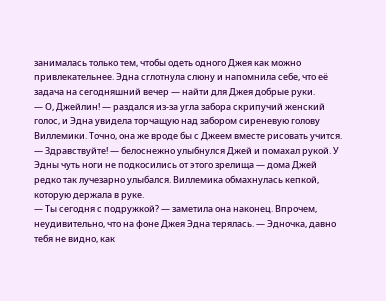занималась только тем, чтобы одеть одного Джея как можно привлекательнее. Эдна сглотнула слюну и напомнила себе, что её задача на сегодняшний вечер — найти для Джея добрые руки.
— О, Джейлин! — раздался из-за угла забора скрипучий женский голос, и Эдна увидела торчащую над забором сиреневую голову Виллемики. Точно, она же вроде бы с Джеем вместе рисовать учится.
— Здравствуйте! — белоснежно улыбнулся Джей и помахал рукой. У Эдны чуть ноги не подкосились от этого зрелища — дома Джей редко так лучезарно улыбался. Виллемика обмахнулась кепкой, которую держала в руке.
— Ты сегодня с подружкой? — заметила она наконец. Впрочем, неудивительно, что на фоне Джея Эдна терялась. — Эдночка, давно тебя не видно, как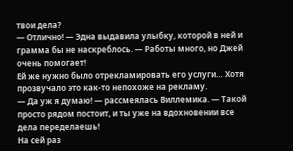твои дела?
— Отлично! — Эдна выдавила улыбку, которой в ней и грамма бы не наскреблось. — Работы много, но Джей очень помогает!
Ей же нужно было отрекламировать его услуги… Хотя прозвучало это как-то непохоже на рекламу.
— Да уж я думаю! — рассмеялась Виллемика. — Такой просто рядом постоит, и ты уже на вдохновении все дела переделаешь!
На сей раз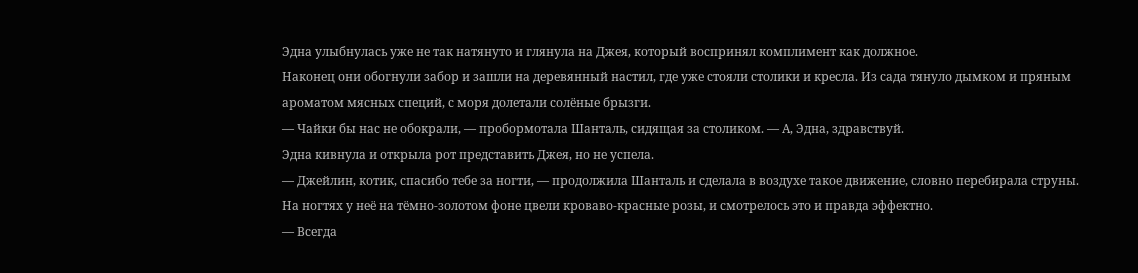Эдна улыбнулась уже не так натянуто и глянула на Джея, который воспринял комплимент как должное.
Наконец они обогнули забор и зашли на деревянный настил, где уже стояли столики и кресла. Из сада тянуло дымком и пряным ароматом мясных специй, с моря долетали солёные брызги.
— Чайки бы нас не обокрали, — пробормотала Шанталь, сидящая за столиком. — А, Эдна, здравствуй.
Эдна кивнула и открыла рот представить Джея, но не успела.
— Джейлин, котик, спасибо тебе за ногти, — продолжила Шанталь и сделала в воздухе такое движение, словно перебирала струны. На ногтях у неё на тёмно-золотом фоне цвели кроваво-красные розы, и смотрелось это и правда эффектно.
— Всегда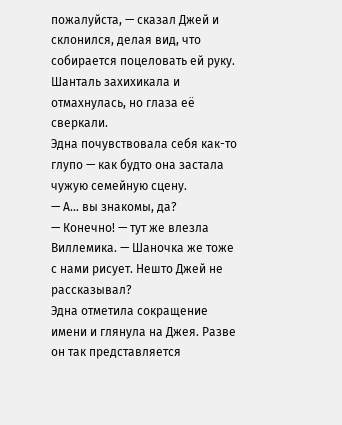пожалуйста, — сказал Джей и склонился, делая вид, что собирается поцеловать ей руку. Шанталь захихикала и отмахнулась, но глаза её сверкали.
Эдна почувствовала себя как-то глупо — как будто она застала чужую семейную сцену.
— А… вы знакомы, да?
— Конечно! — тут же влезла Виллемика. — Шаночка же тоже с нами рисует. Нешто Джей не рассказывал?
Эдна отметила сокращение имени и глянула на Джея. Разве он так представляется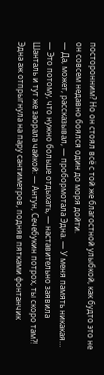посторонним? Но он стоял всё с той же благостной улыбкой, как будто это не он совсем недавно боялся один до моря дойти.
— Да, может, рассказывал, — пробормотала Эдна. — У меня память никакая…
— Это потому, что нужно больше отдыхать, — наставительно заявила Шанталь и тут же заорала чайкой: — Антун, Сечебукин потрох, ты скоро там?!
Эдна аж отпрыгнула на пару сантиметров, подняв пятками фонтанчик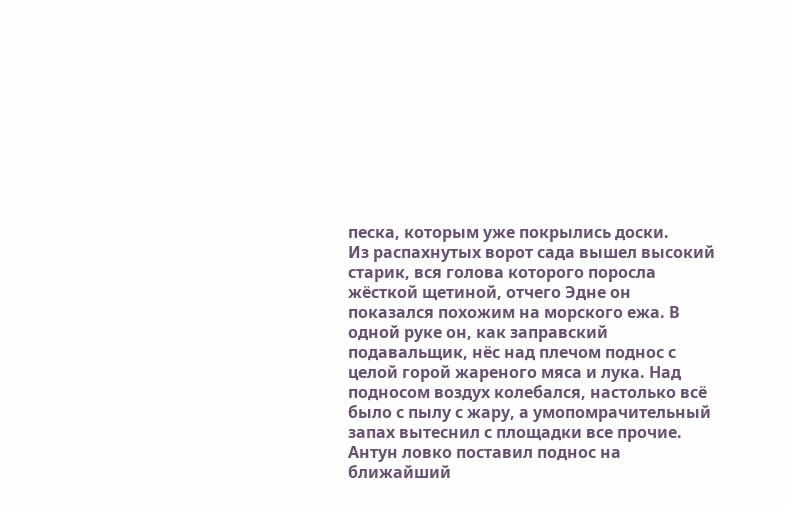песка, которым уже покрылись доски.
Из распахнутых ворот сада вышел высокий старик, вся голова которого поросла жёсткой щетиной, отчего Эдне он показался похожим на морского ежа. В одной руке он, как заправский подавальщик, нёс над плечом поднос с целой горой жареного мяса и лука. Над подносом воздух колебался, настолько всё было с пылу с жару, а умопомрачительный запах вытеснил с площадки все прочие.
Антун ловко поставил поднос на ближайший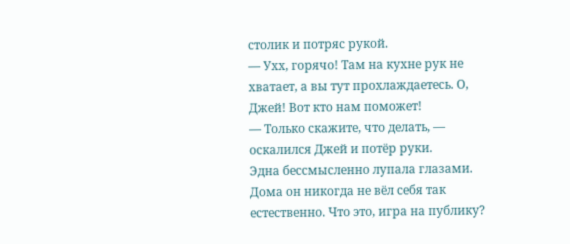столик и потряс рукой.
— Ухх, горячо! Там на кухне рук не хватает, а вы тут прохлаждаетесь. О, Джей! Вот кто нам поможет!
— Только скажите, что делать, — оскалился Джей и потёр руки.
Эдна бессмысленно лупала глазами. Дома он никогда не вёл себя так естественно. Что это, игра на публику?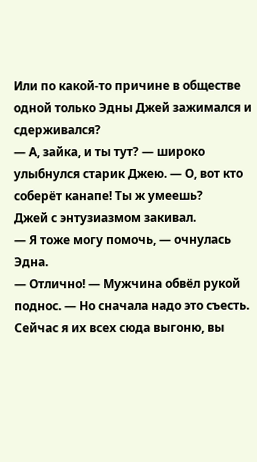Или по какой-то причине в обществе одной только Эдны Джей зажимался и сдерживался?
— А, зайка, и ты тут? — широко улыбнулся старик Джею. — О, вот кто соберёт канапе! Ты ж умеешь?
Джей с энтузиазмом закивал.
— Я тоже могу помочь, — очнулась Эдна.
— Отлично! — Мужчина обвёл рукой поднос. — Но сначала надо это съесть. Сейчас я их всех сюда выгоню, вы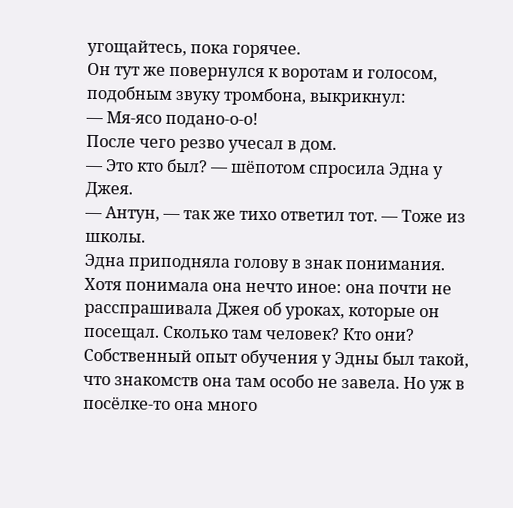угощайтесь, пока горячее.
Он тут же повернулся к воротам и голосом, подобным звуку тромбона, выкрикнул:
— Мя-ясо подано-о-о!
После чего резво учесал в дом.
— Это кто был? — шёпотом спросила Эдна у Джея.
— Антун, — так же тихо ответил тот. — Тоже из школы.
Эдна приподняла голову в знак понимания. Хотя понимала она нечто иное: она почти не расспрашивала Джея об уроках, которые он посещал. Сколько там человек? Кто они? Собственный опыт обучения у Эдны был такой, что знакомств она там особо не завела. Но уж в посёлке-то она много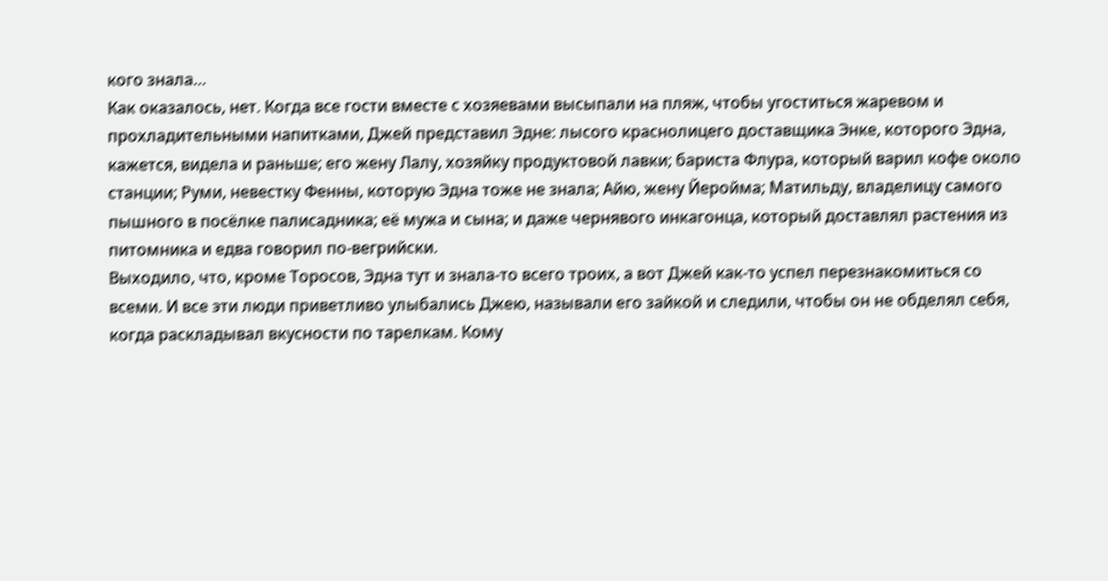кого знала…
Как оказалось, нет. Когда все гости вместе с хозяевами высыпали на пляж, чтобы угоститься жаревом и прохладительными напитками, Джей представил Эдне: лысого краснолицего доставщика Энке, которого Эдна, кажется, видела и раньше; его жену Лалу, хозяйку продуктовой лавки; бариста Флура, который варил кофе около станции; Руми, невестку Фенны, которую Эдна тоже не знала; Айю, жену Йеройма; Матильду, владелицу самого пышного в посёлке палисадника; её мужа и сына; и даже чернявого инкагонца, который доставлял растения из питомника и едва говорил по-вегрийски.
Выходило, что, кроме Торосов, Эдна тут и знала-то всего троих, а вот Джей как-то успел перезнакомиться со всеми. И все эти люди приветливо улыбались Джею, называли его зайкой и следили, чтобы он не обделял себя, когда раскладывал вкусности по тарелкам. Кому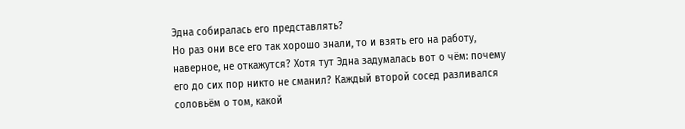Эдна собиралась его представлять?
Но раз они все его так хорошо знали, то и взять его на работу, наверное, не откажутся? Хотя тут Эдна задумалась вот о чём: почему его до сих пор никто не сманил? Каждый второй сосед разливался соловьём о том, какой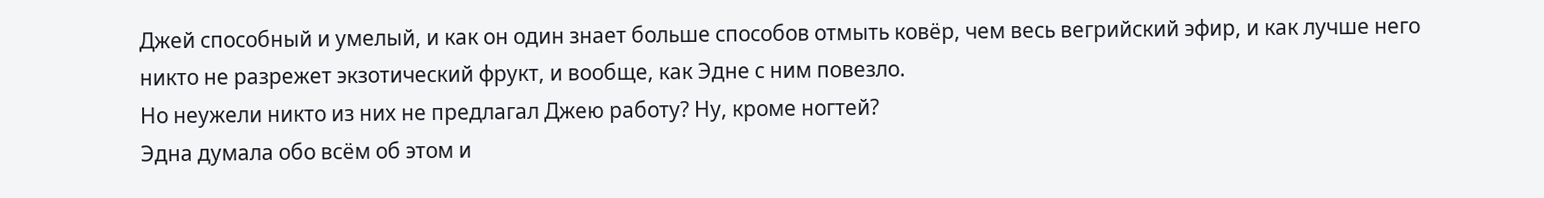Джей способный и умелый, и как он один знает больше способов отмыть ковёр, чем весь вегрийский эфир, и как лучше него никто не разрежет экзотический фрукт, и вообще, как Эдне с ним повезло.
Но неужели никто из них не предлагал Джею работу? Ну, кроме ногтей?
Эдна думала обо всём об этом и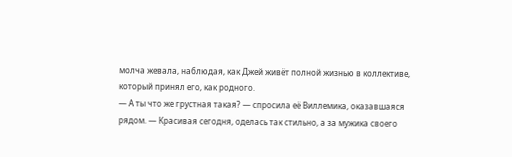молча жевала, наблюдая, как Джей живёт полной жизнью в коллективе, который принял его, как родного.
— А ты что же грустная такая? — спросила её Виллемика, оказавшаяся рядом. — Красивая сегодня, оделась так стильно, а за мужика своего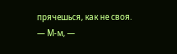прячешься, как не своя.
— М-м, —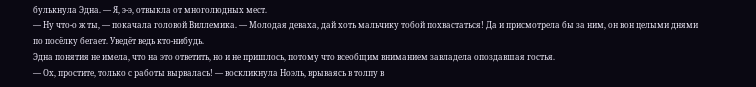булькнула Эдна. — Я, э-э, отвыкла от многолюдных мест.
— Ну что-о ж ты, — покачала головой Виллемика. — Молодая деваха, дай хоть мальчику тобой похвастаться! Да и присмотрела бы за ним, он вон целыми днями по посёлку бегает. Уведёт ведь кто-нибудь.
Эдна понятия не имела, что на это ответить, но и не пришлось, потому что всеобщим вниманием завладела опоздавшая гостья.
— Ох, простите, только с работы вырвалась! — воскликнула Ноэль, врываясь в толпу в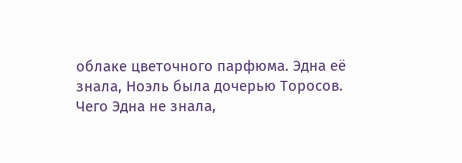облаке цветочного парфюма. Эдна её знала, Ноэль была дочерью Торосов. Чего Эдна не знала,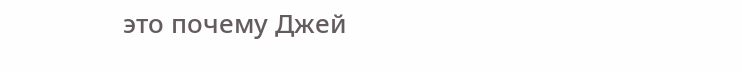это почему Джей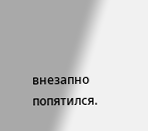внезапно попятился.